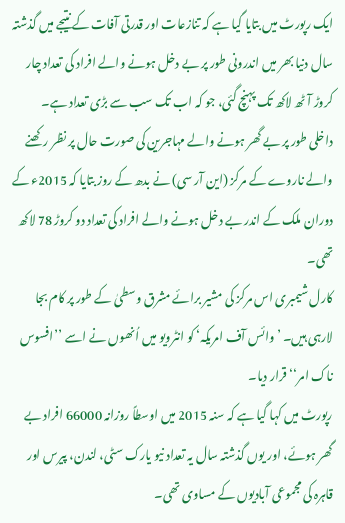ایک رپورٹ میں بتایا گیا ہے کہ تنازعات اور قدرتی آفات کے نتیجے میں گذشتہ سال دنیا بھر میں اندرونی طور پر بے دخل ہونے والے افراد کی تعداد چار کروڑ آٹھ لاکھ تک پہنچ گئی، جو کہ اب تک سب سے بڑی تعداد ہے۔
داخلی طور پر بے گھر ہونے والے مہاجرین کی صورت حال پر نظر رکھنے والے ناروے کے مرکز (این آر سی) نے بدھ کے روز بتایا کہ 2015ء کے دوران ملک کے اندر بے دخل ہونے والے افراد کی تعداد دو کروڑ 78 لاکھ تھی۔
کارل شیمبری اس مرکز کی مشیر برائے مشرق وسطیٰ کے طور پر کام بجا لارہی ہیں۔ ’وائس آف امریکہ‘ کو انٹرویو میں اُنھوں نے اسے ’’افسوس ناک امر‘‘ قرار دیا۔
رپورٹ میں کہا گیا ہے کہ سنہ 2015 میں اوسطاً روزانہ 66000 افراد بے گھر ہوئے، اور یوں گذشتہ سال یہ تعداد نیو یارک سٹی، لندن، پیرس اور قاہرہ کی مجموعی آبادیوں کے مساوی تھی۔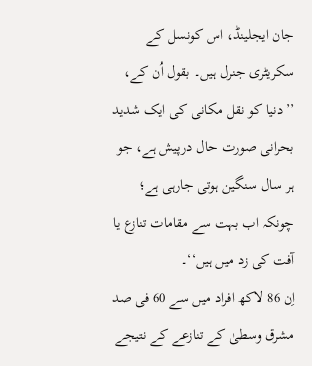جان ایجلینڈ، اس کونسل کے سکریٹری جنرل ہیں۔ بقول اُن کے، ’’دنیا کو نقل مکانی کی ایک شدید بحرانی صورت حال درپیش ہے، جو ہر سال سنگین ہوتی جارہی ہے؛ چونکہ اب بہت سے مقامات تنازع یا آفت کی زد میں ہیں‘‘۔
اِن 86 لاکھ افراد میں سے 60 فی صد مشرق وسطیٰ کے تنازعے کے نتیجے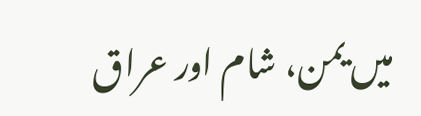میں یمن، شام اور عراق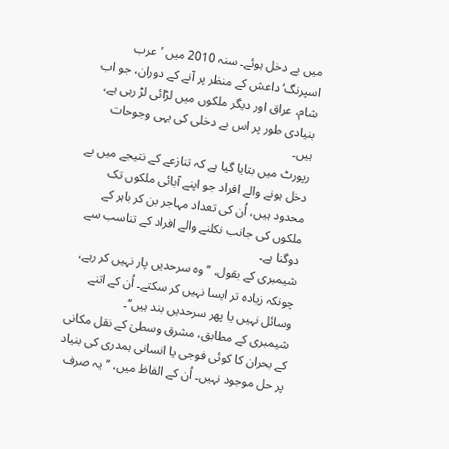میں بے دخل ہوئے۔ سنہ 2010 میں ’عرب اسپرنگ‘ داعش کے منظر پر آنے کے دوران، جو اب شام، عراق اور دیگر ملکوں میں لڑائی لڑ رہی ہے، بنیادی طور پر اس بے دخلی کی یہی وجوحات ہیں۔
رپورٹ میں بتایا گیا ہے کہ تنازعے کے نتیجے میں بے دخل ہونے والے افراد جو اپنے آبائی ملکوں تک محدود ہیں، اُن کی تعداد مہاجر بن کر باہر کے ملکوں کی جانب نکلنے والے افراد کے تناسب سے دوگنا ہے۔
شیمبری کے بقول، ’’وہ سرحدیں پار نہیں کر رہے، چونکہ زیادہ تر ایسا نہیں کر سکتے۔ اُن کے اتنے وسائل نہیں یا پھر سرحدیں بند ہیں‘‘۔
شیمبری کے مطابق، مشرق وسطیٰ کے نقل مکانی کے بحران کا کوئی فوجی یا انسانی ہمدری کی بنیاد پر حل موجود نہیں۔ اُن کے الفاظ میں، ’’یہ صرف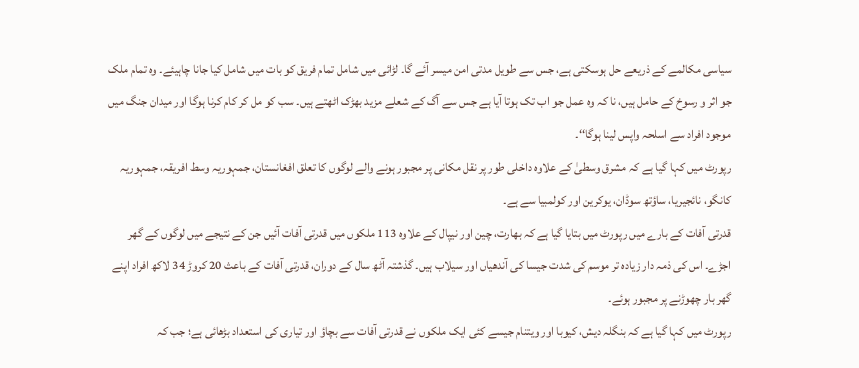سیاسی مکالمے کے ذریعے حل ہوسکتی ہے، جس سے طویل مدتی امن میسر آئے گا۔ لڑائی میں شامل تمام فریق کو بات میں شامل کیا جانا چاہیئے۔ وہ تمام ملک جو اثر و رسوخ کے حامل ہیں، نا کہ وہ عمل جو اب تک ہوتا آیا ہے جس سے آگ کے شعلے مزید بھڑک اٹھتے ہیں۔ سب کو مل کر کام کرنا ہوگا اور میدان جنگ میں موجود افراد سے اسلحہ واپس لینا ہوگا‘‘۔
رپورٹ میں کہا گیا ہے کہ مشرق وسطیٰ کے علاوہ داخلی طور پر نقل مکانی پر مجبور ہونے والے لوگوں کا تعلق افغانستان، جمہوریہ وسط افریقہ، جمہوریہ کانگو، نائجیریا، ساؤتھ سوڈان، یوکرین اور کولمبیا سے ہے۔
قدرتی آفات کے بارے میں رپورٹ میں بتایا گیا ہے کہ بھارت، چین اور نیپال کے علاوہ 113 ملکوں میں قدرتی آفات آئیں جن کے نتیجے میں لوگوں کے گھر اجڑے۔ اس کی ذمہ دار زیادہ تر موسم کی شدت جیسا کی آندھیاں اور سیلاب ہیں۔ گذشتہ آٹھ سال کے دوران، قدرتی آفات کے باعث 20 کروڑ 34 لاکھ افراد اپنے گھر بار چھوڑنے پر مجبور ہوئے۔
رپورٹ میں کہا گیا ہے کہ بنگلہ دیش، کیوبا اور ویتنام جیسے کئی ایک ملکوں نے قدرتی آفات سے بچاؤ اور تیاری کی استعداد بڑھائی ہے؛ جب کہ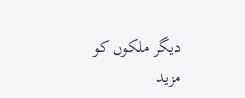دیگر ملکوں کو مزید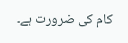کام کی ضرورت ہے۔